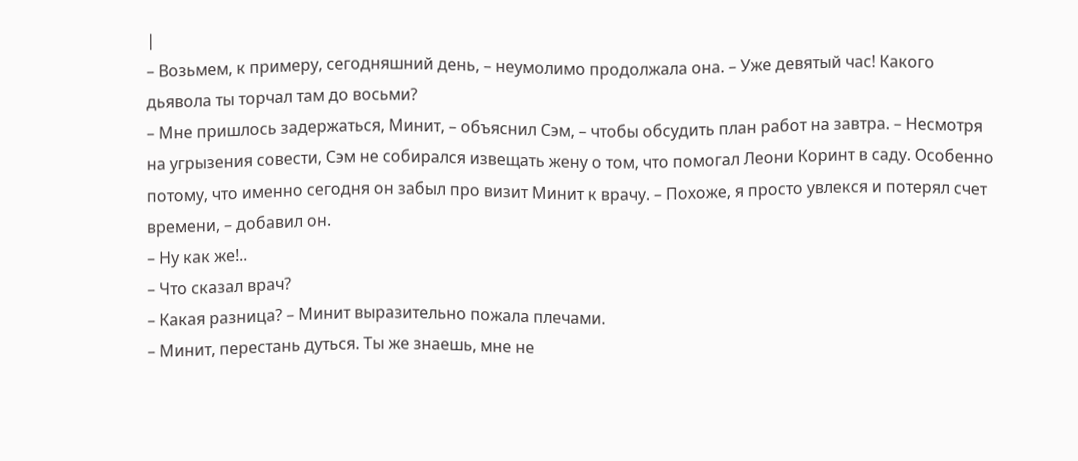|
– Возьмем, к примеру, сегодняшний день, – неумолимо продолжала она. – Уже девятый час! Какого дьявола ты торчал там до восьми?
– Мне пришлось задержаться, Минит, – объяснил Сэм, – чтобы обсудить план работ на завтра. – Несмотря на угрызения совести, Сэм не собирался извещать жену о том, что помогал Леони Коринт в саду. Особенно потому, что именно сегодня он забыл про визит Минит к врачу. – Похоже, я просто увлекся и потерял счет времени, – добавил он.
– Ну как же!..
– Что сказал врач?
– Какая разница? – Минит выразительно пожала плечами.
– Минит, перестань дуться. Ты же знаешь, мне не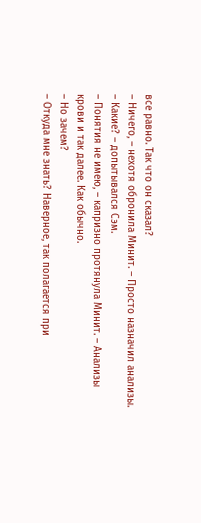все равно. Так что он сказал?
– Ничего, – нехотя обронила Минит. – Просто назначил анализы.
– Какие? – допытывался Сэм.
– Понятия не имею, – капризно протянула Минит. – Анализы крови и так далее. Как обычно.
– Но зачем?
– Откуда мне знать? Наверное, так полагается при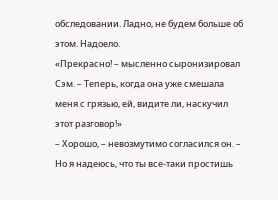обследовании. Ладно, не будем больше об этом. Надоело.
«Прекрасно! – мысленно сыронизировал Сэм. – Теперь, когда она уже смешала меня с грязью, ей, видите ли, наскучил этот разговор!»
– Хорошо, – невозмутимо согласился он. – Но я надеюсь, что ты все-таки простишь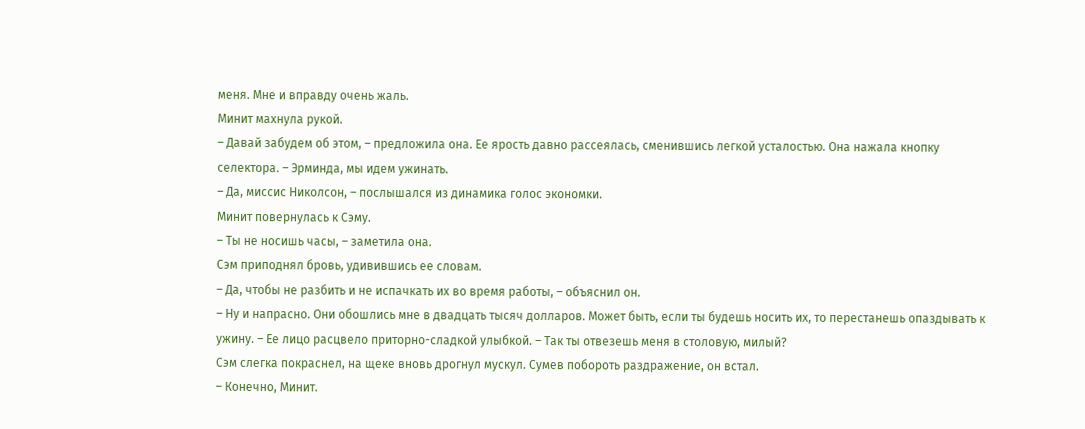меня. Мне и вправду очень жаль.
Минит махнула рукой.
– Давай забудем об этом, – предложила она. Ее ярость давно рассеялась, сменившись легкой усталостью. Она нажала кнопку селектора. – Эрминда, мы идем ужинать.
– Да, миссис Николсон, – послышался из динамика голос экономки.
Минит повернулась к Сэму.
– Ты не носишь часы, – заметила она.
Сэм приподнял бровь, удивившись ее словам.
– Да, чтобы не разбить и не испачкать их во время работы, – объяснил он.
– Ну и напрасно. Они обошлись мне в двадцать тысяч долларов. Может быть, если ты будешь носить их, то перестанешь опаздывать к ужину. – Ее лицо расцвело приторно-сладкой улыбкой. – Так ты отвезешь меня в столовую, милый?
Сэм слегка покраснел, на щеке вновь дрогнул мускул. Сумев побороть раздражение, он встал.
– Конечно, Минит.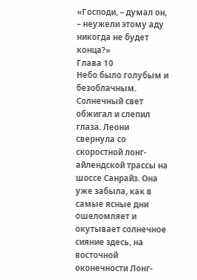«Господи, – думал он, – неужели этому аду никогда не будет конца?»
Глава 10
Небо было голубым и безоблачным. Солнечный свет обжигал и слепил глаза. Леони свернула со скоростной лонг-айлендской трассы на шоссе Санрайз. Она уже забыла, как в самые ясные дни ошеломляет и окутывает солнечное сияние здесь, на восточной оконечности Лонг-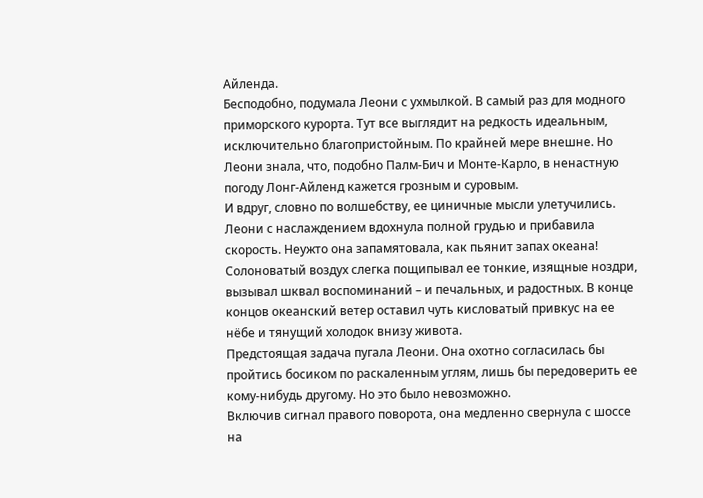Айленда.
Бесподобно, подумала Леони с ухмылкой. В самый раз для модного приморского курорта. Тут все выглядит на редкость идеальным, исключительно благопристойным. По крайней мере внешне. Но Леони знала, что, подобно Палм-Бич и Монте-Карло, в ненастную погоду Лонг-Айленд кажется грозным и суровым.
И вдруг, словно по волшебству, ее циничные мысли улетучились. Леони с наслаждением вдохнула полной грудью и прибавила скорость. Неужто она запамятовала, как пьянит запах океана! Солоноватый воздух слегка пощипывал ее тонкие, изящные ноздри, вызывал шквал воспоминаний – и печальных, и радостных. В конце концов океанский ветер оставил чуть кисловатый привкус на ее нёбе и тянущий холодок внизу живота.
Предстоящая задача пугала Леони. Она охотно согласилась бы пройтись босиком по раскаленным углям, лишь бы передоверить ее кому-нибудь другому. Но это было невозможно.
Включив сигнал правого поворота, она медленно свернула с шоссе на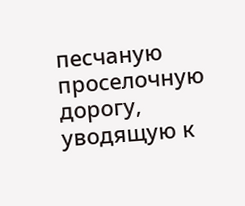песчаную проселочную дорогу, уводящую к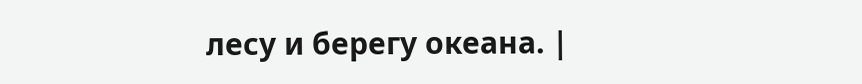лесу и берегу океана. |